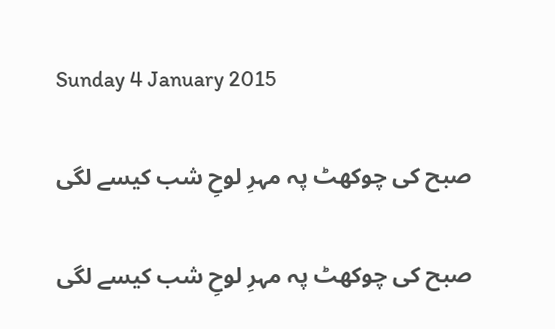Sunday 4 January 2015

صبح کی چوکھٹ پہ مہرِ لوحِ شب کیسے لگی

صبح کی چوکھٹ پہ مہرِ لوحِ شب کیسے لگی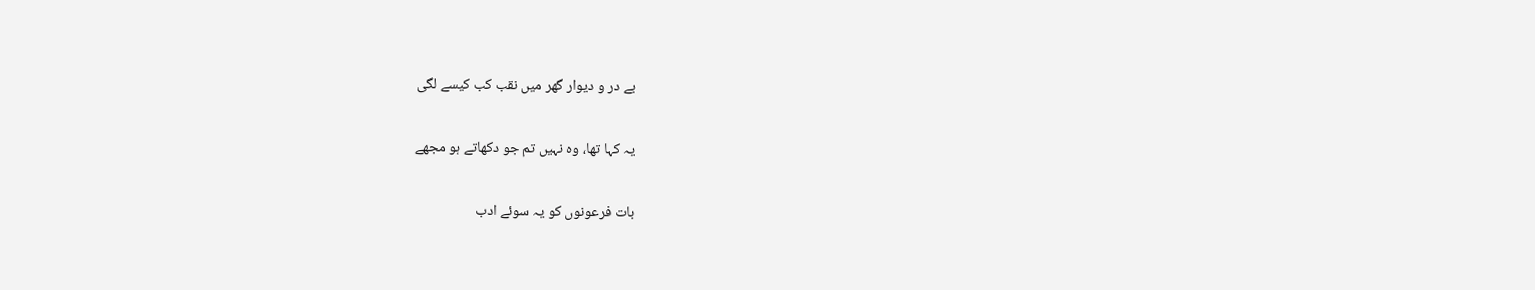بے در و دیوار گھر میں نقب کب کیسے لگی

یہ کہا تھا، وہ نہیں تم جو دکھاتے ہو مجھے

بات فرعونوں کو یہ سوئے ادب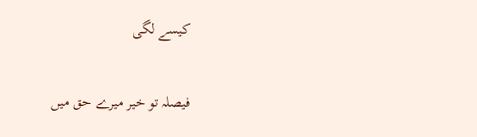کیسے لگی

فیصلہ تو خیر میرے حق میں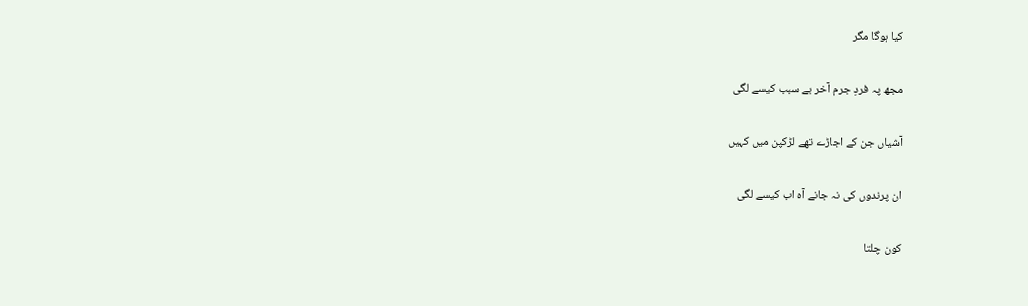کیا ہوگا مگر

مجھ پہ فردِ جرم آخر بے سبب کیسے لگی

آشیاں جن کے اجاڑے تھے لڑکپن میں کہیں

ان پرندوں کی نہ جانے آہ اب کیسے لگی

کون چلتا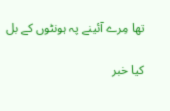تھا مِرے آئینے پہ ہونٹوں کے بل

کیا خبر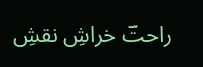راحتؔ خراشِ نقشِ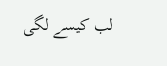لب کیسے لگی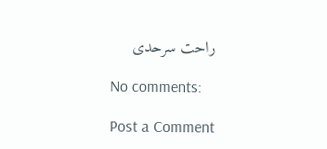راحت سرحدی

No comments:

Post a Comment